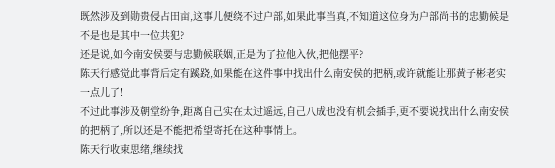既然涉及到勋贵侵占田亩,这事儿便绕不过户部,如果此事当真,不知道这位身为户部尚书的忠勤候是不是也是其中一位共犯?
还是说,如今南安侯要与忠勤候联姻,正是为了拉他入伙,把他摆平?
陈天行感觉此事背后定有蹊跷,如果能在这件事中找出什么南安侯的把柄,或许就能让那黄子彬老实一点儿了!
不过此事涉及朝堂纷争,距离自己实在太过遥远,自己八成也没有机会插手,更不要说找出什么南安侯的把柄了,所以还是不能把希望寄托在这种事情上。
陈天行收束思绪,继续找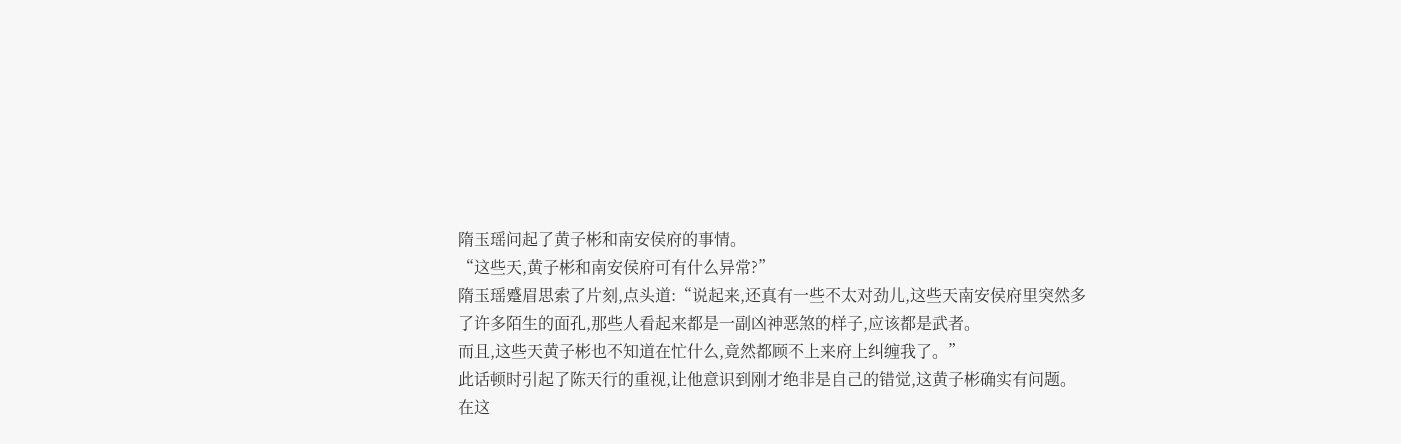隋玉瑶问起了黄子彬和南安侯府的事情。
“这些天,黄子彬和南安侯府可有什么异常?”
隋玉瑶蹙眉思索了片刻,点头道:“说起来,还真有一些不太对劲儿,这些天南安侯府里突然多了许多陌生的面孔,那些人看起来都是一副凶神恶煞的样子,应该都是武者。
而且,这些天黄子彬也不知道在忙什么,竟然都顾不上来府上纠缠我了。”
此话顿时引起了陈天行的重视,让他意识到刚才绝非是自己的错觉,这黄子彬确实有问题。
在这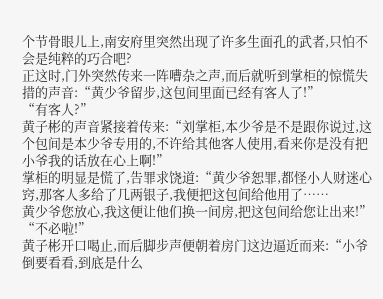个节骨眼儿上,南安府里突然出现了许多生面孔的武者,只怕不会是纯粹的巧合吧?
正这时,门外突然传来一阵嘈杂之声,而后就听到掌柜的惊慌失措的声音:“黄少爷留步,这包间里面已经有客人了!”
“有客人?”
黄子彬的声音紧接着传来:“刘掌柜,本少爷是不是跟你说过,这个包间是本少爷专用的,不许给其他客人使用,看来你是没有把小爷我的话放在心上啊!”
掌柜的明显是慌了,告罪求饶道:“黄少爷恕罪,都怪小人财迷心窍,那客人多给了几两银子,我便把这包间给他用了……
黄少爷您放心,我这便让他们换一间房,把这包间给您让出来!”
“不必啦!”
黄子彬开口喝止,而后脚步声便朝着房门这边逼近而来:“小爷倒要看看,到底是什么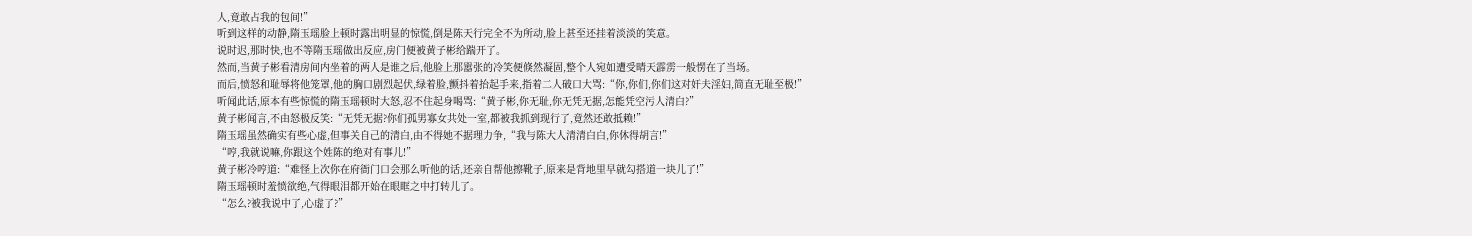人,竟敢占我的包间!”
听到这样的动静,隋玉瑶脸上顿时露出明显的惊慌,倒是陈天行完全不为所动,脸上甚至还挂着淡淡的笑意。
说时迟,那时快,也不等隋玉瑶做出反应,房门便被黄子彬给踹开了。
然而,当黄子彬看清房间内坐着的两人是谁之后,他脸上那嚣张的冷笑便倏然凝固,整个人宛如遭受晴天霹雳一般愣在了当场。
而后,愤怒和耻辱将他笼罩,他的胸口剧烈起伏,绿着脸,颤抖着抬起手来,指着二人破口大骂:“你,你们,你们这对奸夫淫妇,简直无耻至极!”
听闻此话,原本有些惊慌的隋玉瑶顿时大怒,忍不住起身喝骂:“黄子彬,你无耻,你无凭无据,怎能凭空污人清白?”
黄子彬闻言,不由怒极反笑:“无凭无据?你们孤男寡女共处一室,都被我抓到现行了,竟然还敢抵赖!”
隋玉瑶虽然确实有些心虚,但事关自己的清白,由不得她不据理力争,“我与陈大人清清白白,你休得胡言!”
“哼,我就说嘛,你跟这个姓陈的绝对有事儿!”
黄子彬冷哼道:“难怪上次你在府衙门口会那么听他的话,还亲自帮他擦靴子,原来是背地里早就勾搭道一块儿了!”
隋玉瑶顿时羞愤欲绝,气得眼泪都开始在眼眶之中打转儿了。
“怎么?被我说中了,心虚了?”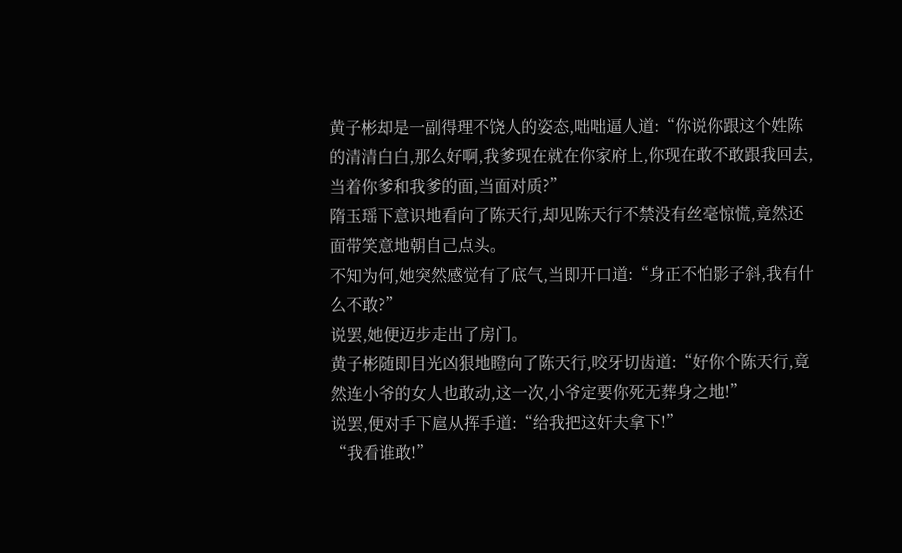黄子彬却是一副得理不饶人的姿态,咄咄逼人道:“你说你跟这个姓陈的清清白白,那么好啊,我爹现在就在你家府上,你现在敢不敢跟我回去,当着你爹和我爹的面,当面对质?”
隋玉瑶下意识地看向了陈天行,却见陈天行不禁没有丝毫惊慌,竟然还面带笑意地朝自己点头。
不知为何,她突然感觉有了底气,当即开口道:“身正不怕影子斜,我有什么不敢?”
说罢,她便迈步走出了房门。
黄子彬随即目光凶狠地瞪向了陈天行,咬牙切齿道:“好你个陈天行,竟然连小爷的女人也敢动,这一次,小爷定要你死无葬身之地!”
说罢,便对手下扈从挥手道:“给我把这奸夫拿下!”
“我看谁敢!”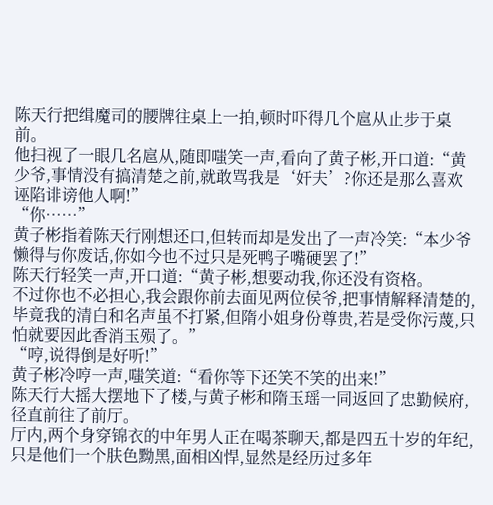陈天行把缉魔司的腰牌往桌上一拍,顿时吓得几个扈从止步于桌前。
他扫视了一眼几名扈从,随即嗤笑一声,看向了黄子彬,开口道:“黄少爷,事情没有搞清楚之前,就敢骂我是‘奸夫’?你还是那么喜欢诬陷诽谤他人啊!”
“你……”
黄子彬指着陈天行刚想还口,但转而却是发出了一声冷笑:“本少爷懒得与你废话,你如今也不过只是死鸭子嘴硬罢了!”
陈天行轻笑一声,开口道:“黄子彬,想要动我,你还没有资格。
不过你也不必担心,我会跟你前去面见两位侯爷,把事情解释清楚的,毕竟我的清白和名声虽不打紧,但隋小姐身份尊贵,若是受你污蔑,只怕就要因此香消玉殒了。”
“哼,说得倒是好听!”
黄子彬冷哼一声,嗤笑道:“看你等下还笑不笑的出来!”
陈天行大摇大摆地下了楼,与黄子彬和隋玉瑶一同返回了忠勤候府,径直前往了前厅。
厅内,两个身穿锦衣的中年男人正在喝茶聊天,都是四五十岁的年纪,只是他们一个肤色黝黑,面相凶悍,显然是经历过多年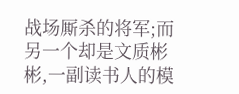战场厮杀的将军;而另一个却是文质彬彬,一副读书人的模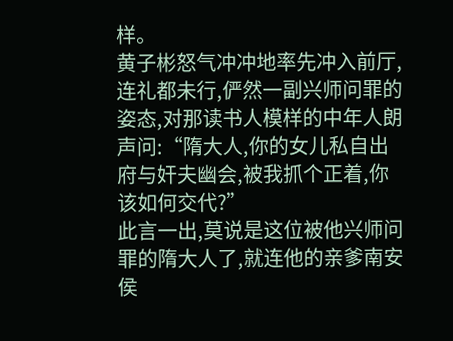样。
黄子彬怒气冲冲地率先冲入前厅,连礼都未行,俨然一副兴师问罪的姿态,对那读书人模样的中年人朗声问:“隋大人,你的女儿私自出府与奸夫幽会,被我抓个正着,你该如何交代?”
此言一出,莫说是这位被他兴师问罪的隋大人了,就连他的亲爹南安侯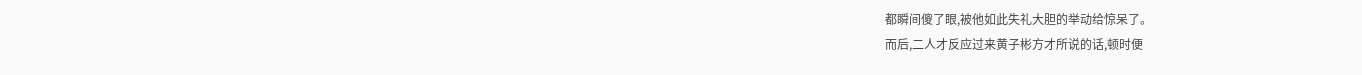都瞬间傻了眼,被他如此失礼大胆的举动给惊呆了。
而后,二人才反应过来黄子彬方才所说的话,顿时便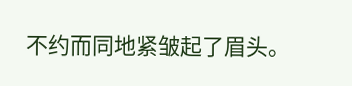不约而同地紧皱起了眉头。